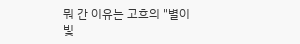뭐 간 이유는 고흐의 "별이 빛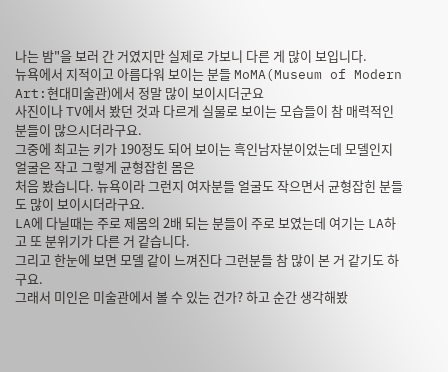나는 밤"을 보러 간 거였지만 실제로 가보니 다른 게 많이 보입니다.
뉴욕에서 지적이고 아름다워 보이는 분들 MoMA(Museum of Modern Art:현대미술관)에서 정말 많이 보이시더군요
사진이나 TV에서 봤던 것과 다르게 실물로 보이는 모습들이 참 매력적인분들이 많으시더라구요.
그중에 최고는 키가 190정도 되어 보이는 흑인남자분이었는데 모델인지 얼굴은 작고 그렇게 균형잡힌 몸은
처음 봤습니다. 뉴욕이라 그런지 여자분들 얼굴도 작으면서 균형잡힌 분들도 많이 보이시더라구요.
LA에 다닐때는 주로 제몸의 2배 되는 분들이 주로 보였는데 여기는 LA하고 또 분위기가 다른 거 같습니다.
그리고 한눈에 보면 모델 같이 느껴진다 그런분들 참 많이 본 거 같기도 하구요.
그래서 미인은 미술관에서 볼 수 있는 건가? 하고 순간 생각해봤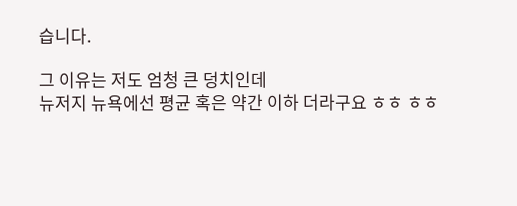습니다.

그 이유는 저도 엄청 큰 덩치인데
뉴저지 뉴욕에선 평균 혹은 약간 이하 더라구요 ㅎㅎ ㅎㅎ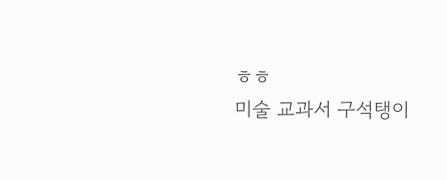ㅎㅎ
미술 교과서 구석탱이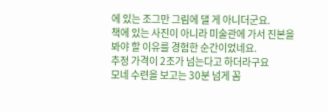에 있는 조그만 그림에 댈 게 아니더군요.
책에 있는 사진이 아니라 미술관에 가서 진본을 봐야 할 이유를 경험한 순간이었네요.
추정 가격이 2조가 넘는다고 하더라구요
모네 수련을 보고는 30분 넘게 꼼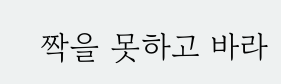짝을 못하고 바라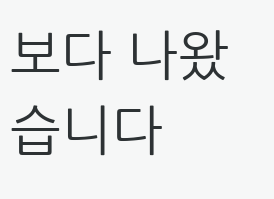보다 나왔습니다